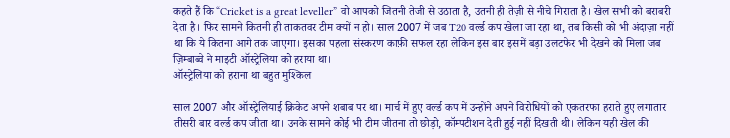कहते हैं कि “Cricket is a great leveller” वो आपको जितनी तेजी से उठाता है, उतनी ही तेज़ी से नीचे गिराता है। खेल सभी को बराबरी देता है। फिर सामने कितनी ही ताकतवर टीम क्यों न हो। साल 2007 में जब T20 वर्ल्ड कप खेला जा रहा था, तब किसी को भी अंदाज़ा नहीं था कि ये कितना आगे तक जाएगा। इसका पहला संस्करण काफ़ी सफल रहा लेकिन इस बार इसमें बड़ा उलटफेर भी देखने को मिला जब ज़िम्बाब्वे ने माइटी ऑस्ट्रेलिया को हराया था।
ऑस्ट्रेलिया को हराना था बहुत मुश्किल

साल 2007 और ऑस्ट्रेलियाई क्रिकेट अपने शबाब पर था। मार्च में हुए वर्ल्ड कप में उन्होंने अपने विरोधियों को एकतरफा हराते हुए लगातार तीसरी बार वर्ल्ड कप जीता था। उनके सामने कोई भी टीम जीतना तो छोड़ो, कॉम्पटीशन देती हुई नहीं दिखती थी। लेकिन यही खेल की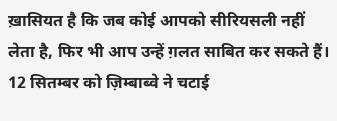ख़ासियत है कि जब कोई आपको सीरियसली नहीं लेता है, फिर भी आप उन्हें ग़लत साबित कर सकते हैं।
12 सितम्बर को ज़िम्बाब्वे ने चटाई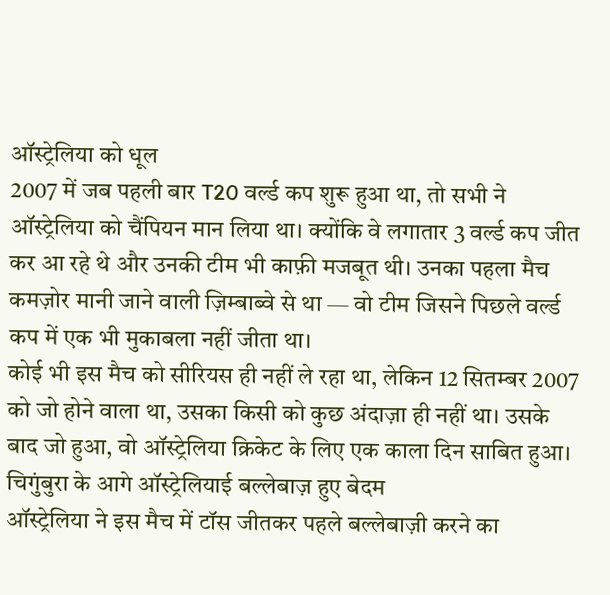ऑस्ट्रेलिया को धूल
2007 में जब पहली बार T20 वर्ल्ड कप शुरू हुआ था, तो सभी ने ऑस्ट्रेलिया को चैंपियन मान लिया था। क्योंकि वे लगातार 3 वर्ल्ड कप जीत कर आ रहे थे और उनकी टीम भी काफ़ी मजबूत थी। उनका पहला मैच कमज़ोर मानी जाने वाली ज़िम्बाब्वे से था — वो टीम जिसने पिछले वर्ल्ड कप में एक भी मुकाबला नहीं जीता था।
कोई भी इस मैच को सीरियस ही नहीं ले रहा था, लेकिन 12 सितम्बर 2007 को जो होने वाला था, उसका किसी को कुछ अंदाज़ा ही नहीं था। उसके बाद जो हुआ, वो ऑस्ट्रेलिया क्रिकेट के लिए एक काला दिन साबित हुआ।
चिगुंबुरा के आगे ऑस्ट्रेलियाई बल्लेबाज़ हुए बेदम
ऑस्ट्रेलिया ने इस मैच में टॉस जीतकर पहले बल्लेबाज़ी करने का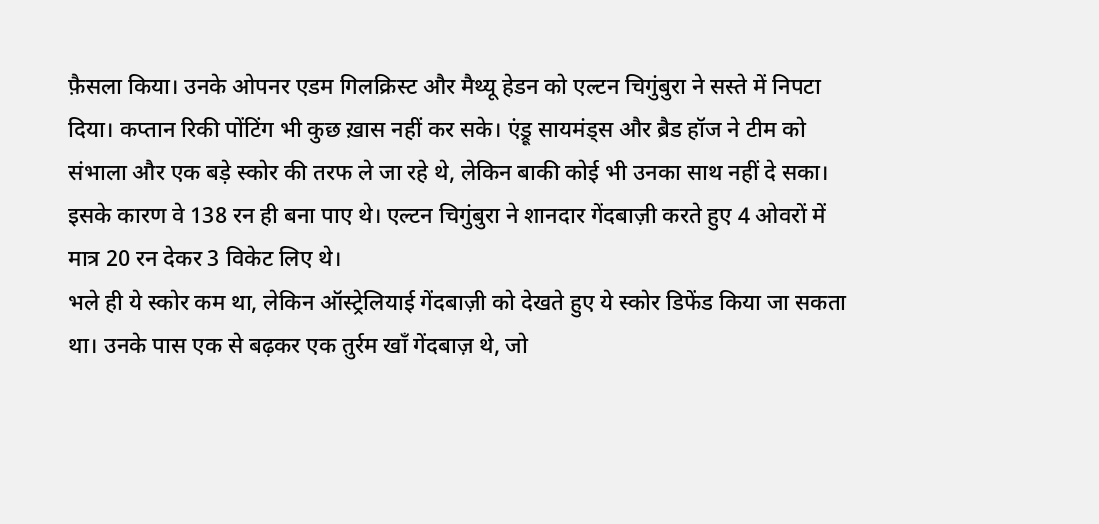फ़ैसला किया। उनके ओपनर एडम गिलक्रिस्ट और मैथ्यू हेडन को एल्टन चिगुंबुरा ने सस्ते में निपटा दिया। कप्तान रिकी पोंटिंग भी कुछ ख़ास नहीं कर सके। एंड्रू सायमंड्स और ब्रैड हॉज ने टीम को संभाला और एक बड़े स्कोर की तरफ ले जा रहे थे, लेकिन बाकी कोई भी उनका साथ नहीं दे सका। इसके कारण वे 138 रन ही बना पाए थे। एल्टन चिगुंबुरा ने शानदार गेंदबाज़ी करते हुए 4 ओवरों में मात्र 20 रन देकर 3 विकेट लिए थे।
भले ही ये स्कोर कम था, लेकिन ऑस्ट्रेलियाई गेंदबाज़ी को देखते हुए ये स्कोर डिफेंड किया जा सकता था। उनके पास एक से बढ़कर एक तुर्रम खाँ गेंदबाज़ थे, जो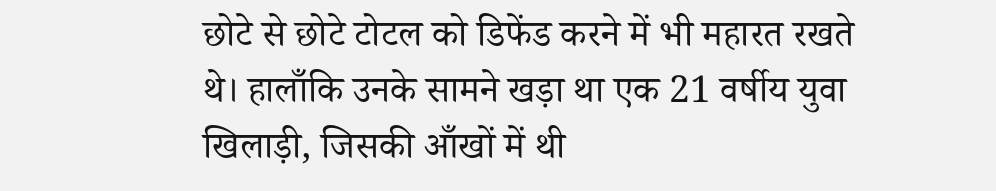छोटे से छोटे टोटल को डिफेंड करने में भी महारत रखते थे। हालाँकि उनके सामने खड़ा था एक 21 वर्षीय युवा खिलाड़ी, जिसकी आँखों में थी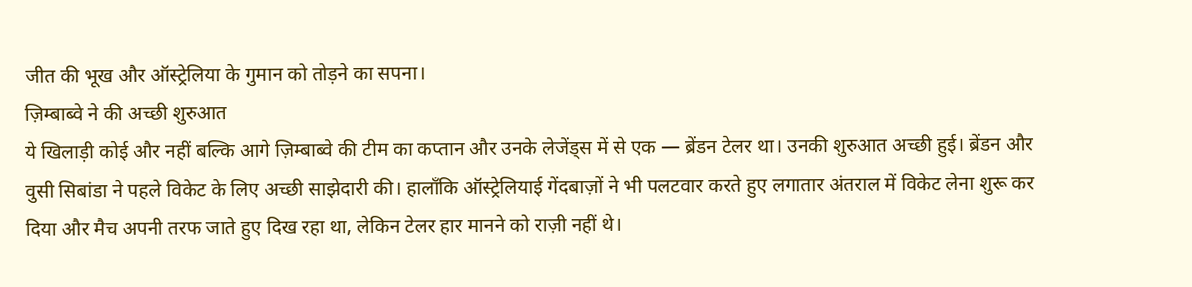जीत की भूख और ऑस्ट्रेलिया के गुमान को तोड़ने का सपना।
ज़िम्बाब्वे ने की अच्छी शुरुआत
ये खिलाड़ी कोई और नहीं बल्कि आगे ज़िम्बाब्वे की टीम का कप्तान और उनके लेजेंड्स में से एक — ब्रेंडन टेलर था। उनकी शुरुआत अच्छी हुई। ब्रेंडन और वुसी सिबांडा ने पहले विकेट के लिए अच्छी साझेदारी की। हालाँकि ऑस्ट्रेलियाई गेंदबाज़ों ने भी पलटवार करते हुए लगातार अंतराल में विकेट लेना शुरू कर दिया और मैच अपनी तरफ जाते हुए दिख रहा था, लेकिन टेलर हार मानने को राज़ी नहीं थे।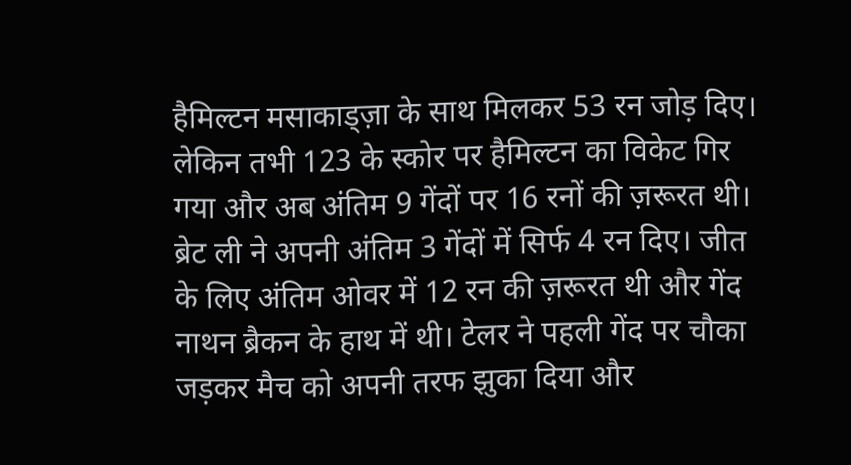हैमिल्टन मसाकाड्ज़ा के साथ मिलकर 53 रन जोड़ दिए। लेकिन तभी 123 के स्कोर पर हैमिल्टन का विकेट गिर गया और अब अंतिम 9 गेंदों पर 16 रनों की ज़रूरत थी। ब्रेट ली ने अपनी अंतिम 3 गेंदों में सिर्फ 4 रन दिए। जीत के लिए अंतिम ओवर में 12 रन की ज़रूरत थी और गेंद नाथन ब्रैकन के हाथ में थी। टेलर ने पहली गेंद पर चौका जड़कर मैच को अपनी तरफ झुका दिया और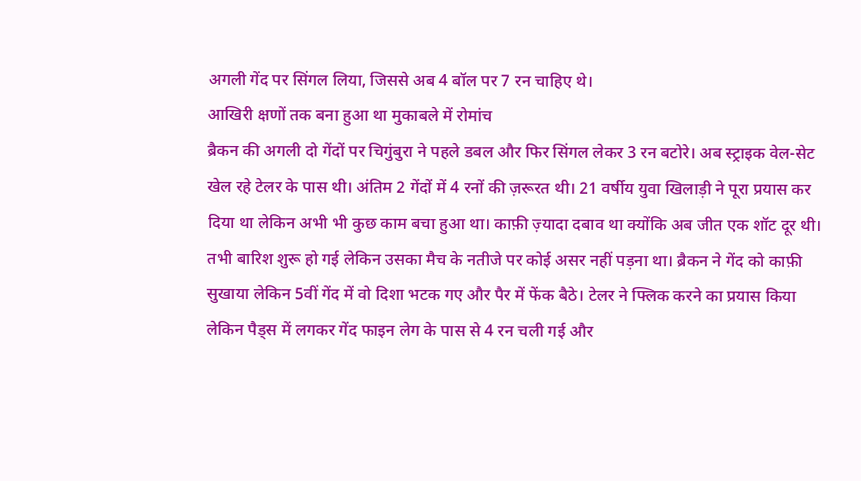अगली गेंद पर सिंगल लिया, जिससे अब 4 बॉल पर 7 रन चाहिए थे।
आखिरी क्षणों तक बना हुआ था मुकाबले में रोमांच
ब्रैकन की अगली दो गेंदों पर चिगुंबुरा ने पहले डबल और फिर सिंगल लेकर 3 रन बटोरे। अब स्ट्राइक वेल-सेट खेल रहे टेलर के पास थी। अंतिम 2 गेंदों में 4 रनों की ज़रूरत थी। 21 वर्षीय युवा खिलाड़ी ने पूरा प्रयास कर दिया था लेकिन अभी भी कुछ काम बचा हुआ था। काफ़ी ज़्यादा दबाव था क्योंकि अब जीत एक शॉट दूर थी।
तभी बारिश शुरू हो गई लेकिन उसका मैच के नतीजे पर कोई असर नहीं पड़ना था। ब्रैकन ने गेंद को काफ़ी सुखाया लेकिन 5वीं गेंद में वो दिशा भटक गए और पैर में फेंक बैठे। टेलर ने फ्लिक करने का प्रयास किया लेकिन पैड्स में लगकर गेंद फाइन लेग के पास से 4 रन चली गई और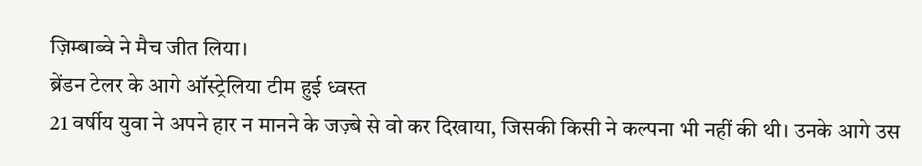ज़िम्बाब्वे ने मैच जीत लिया।
ब्रेंडन टेलर के आगे ऑस्ट्रेलिया टीम हुई ध्वस्त
21 वर्षीय युवा ने अपने हार न मानने के जज़्बे से वो कर दिखाया, जिसकी किसी ने कल्पना भी नहीं की थी। उनके आगे उस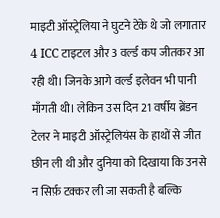माइटी ऑस्ट्रेलिया ने घुटने टेके थे जो लगातार 4 ICC टाइटल और 3 वर्ल्ड कप जीतकर आ रही थी। जिनके आगे वर्ल्ड इलेवन भी पानी माँगती थी। लेकिन उस दिन 21 वर्षीय ब्रेंडन टेलर ने माइटी ऑस्ट्रेलियंस के हाथों से जीत छीन ली थी और दुनिया को दिखाया कि उनसे न सिर्फ़ टक्कर ली जा सकती है बल्कि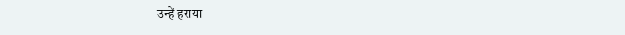उन्हें हराया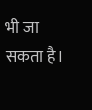भी जा सकता है।